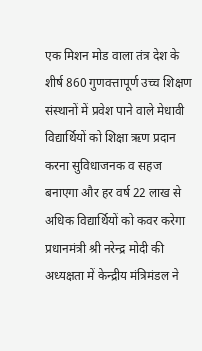एक मिशन मोड वाला तंत्र देश के शीर्ष 860 गुणवत्तापूर्ण उच्च शिक्षण संस्थानों में प्रवेश पाने वाले मेधावी विद्यार्थियों को शिक्षा ऋण प्रदान करना सुविधाजनक व सहज बनाएगा और हर वर्ष 22 लाख से अधिक विद्यार्थियों को कवर करेगा
प्रधानमंत्री श्री नरेन्द्र मोदी की अध्यक्षता में केन्द्रीय मंत्रिमंडल ने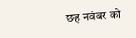छह नवंबर को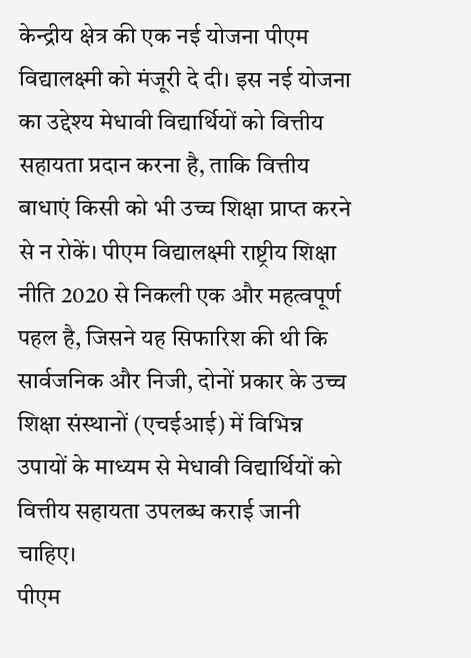केन्द्रीय क्षेत्र की एक नई योजना पीएम विद्यालक्ष्मी को मंजूरी दे दी। इस नई योजना का उद्देश्य मेधावी विद्यार्थियों को वित्तीय सहायता प्रदान करना है, ताकि वित्तीय बाधाएं किसी को भी उच्च शिक्षा प्राप्त करने से न रोकें। पीएम विद्यालक्ष्मी राष्ट्रीय शिक्षा नीति 2020 से निकली एक और महत्वपूर्ण पहल है, जिसने यह सिफारिश की थी कि सार्वजनिक और निजी, दोनों प्रकार के उच्च शिक्षा संस्थानों (एचईआई) में विभिन्न उपायों के माध्यम से मेधावी विद्यार्थियों को वित्तीय सहायता उपलब्ध कराई जानी चाहिए।
पीएम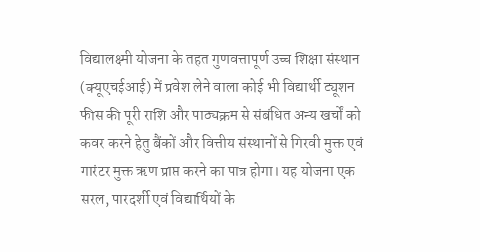विद्यालक्ष्मी योजना के तहत गुणवत्तापूर्ण उच्च शिक्षा संस्थान (क्यूएचईआई) में प्रवेश लेने वाला कोई भी विद्यार्थी ट्यूशन फीस की पूरी राशि और पाठ्यक्रम से संबंधित अन्य खर्चों को कवर करने हेतु बैंकों और वित्तीय संस्थानों से गिरवी मुक्त एवं गारंटर मुक्त ऋण प्राप्त करने का पात्र होगा। यह योजना एक सरल, पारदर्शी एवं विद्यार्थियों के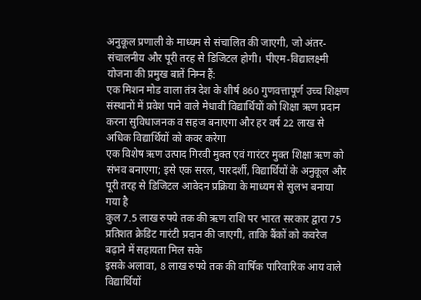अनुकूल प्रणाली के माध्यम से संचालित की जाएगी, जो अंतर-संचालनीय और पूरी तरह से डिजिटल होगी। पीएम-विद्यालक्ष्मी योजना की प्रमुख बातें निम्न हैं:
एक मिशन मोड वाला तंत्र देश के शीर्ष 860 गुणवत्तापूर्ण उच्च शिक्षण संस्थानों में प्रवेश पाने वाले मेधावी विद्यार्थियों को शिक्षा ऋण प्रदान करना सुविधाजनक व सहज बनाएगा और हर वर्ष 22 लाख से अधिक विद्यार्थियों को कवर करेगा
एक विशेष ऋण उत्पाद गिरवी मुक्त एवं गारंटर मुक्त शिक्षा ऋण को संभव बनाएगा; इसे एक सरल, पारदर्शी, विद्यार्थियों के अनुकूल और पूरी तरह से डिजिटल आवेदन प्रक्रिया के माध्यम से सुलभ बनाया गया है
कुल 7.5 लाख रुपये तक की ऋण राशि पर भारत सरकार द्वारा 75 प्रतिशत क्रेडिट गारंटी प्रदान की जाएगी, ताकि बैंकों को कवरेज बढ़ाने में सहायता मिल सके
इसके अलावा, 8 लाख रुपये तक की वार्षिक पारिवारिक आय वाले विद्यार्थियों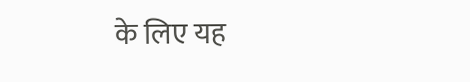के लिए यह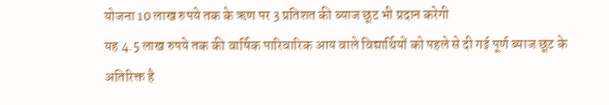योजना 10 लाख रुपये तक के ऋण पर 3 प्रतिशत की ब्याज छूट भी प्रदान करेगी
यह 4.5 लाख रुपये तक की वार्षिक पारिवारिक आय वाले विद्यार्थियों को पहले से दी गई पूर्ण ब्याज छूट के अतिरिक्त है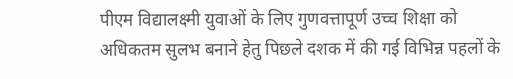पीएम विद्यालक्ष्मी युवाओं के लिए गुणवत्तापूर्ण उच्च शिक्षा को अधिकतम सुलभ बनाने हेतु पिछले दशक में की गई विभिन्न पहलों के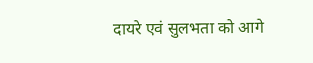दायरे एवं सुलभता को आगे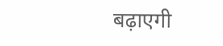बढ़ाएगी